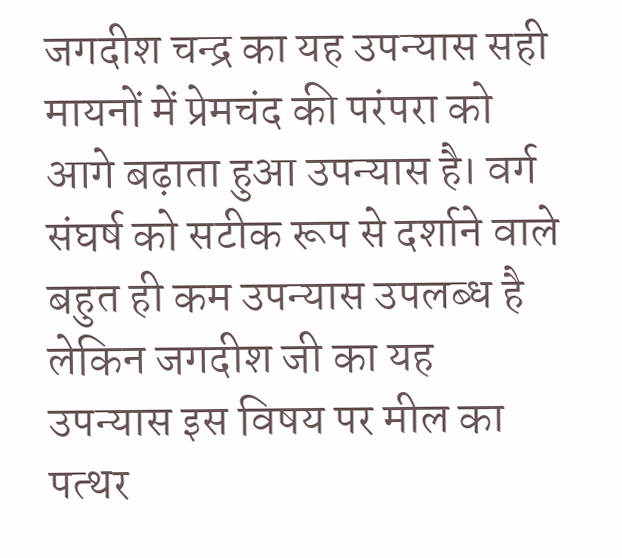जगदीश चन्द्र का यह उपन्यास सही मायनों में प्रेमचंद की परंपरा को आगे बढ़ाता हुआ उपन्यास है। वर्ग संघर्ष को सटीक रूप से दर्शाने वाले बहुत ही कम उपन्यास उपलब्ध है लेकिन जगदीश जी का यह उपन्यास इस विषय पर मील का पत्थर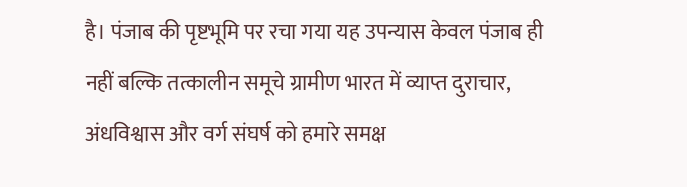है। पंजाब की पृष्टभूमि पर रचा गया यह उपन्यास केवल पंजाब ही नहीं बल्कि तत्कालीन समूचे ग्रामीण भारत में व्याप्त दुराचार, अंधविश्वास और वर्ग संघर्ष को हमारे समक्ष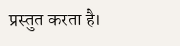प्रस्तुत करता है।